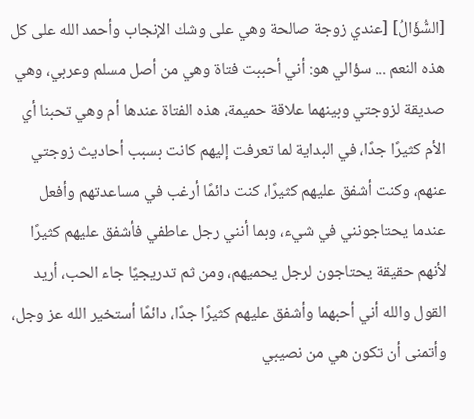[السُّؤَالُ] [عندي زوجة صالحة وهي على وشك الإنجاب وأحمد الله على كل هذه النعم ... سؤالي هو: أني أحببت فتاة وهي من أصل مسلم وعربي، وهي صديقة لزوجتي وبينهما علاقة حميمة، هذه الفتاة عندها أم وهي تحبنا أي الأم كثيرًا جدًا، في البداية لما تعرفت إليهم كانت بسبب أحاديث زوجتي عنهم، وكنت أشفق عليهم كثيرًا، كنت دائمًا أرغب في مساعدتهم وأفعل عندما يحتاجونني في شيء، وبما أنني رجل عاطفي فأشفق عليهم كثيرًا لأنهم حقيقة يحتاجون لرجل يحميهم، ومن ثم تدريجيًا جاء الحب، أريد القول والله أني أحبهما وأشفق عليهم كثيرًا جدًا، دائمًا أستخير الله عز وجل، وأتمنى أن تكون هي من نصيبي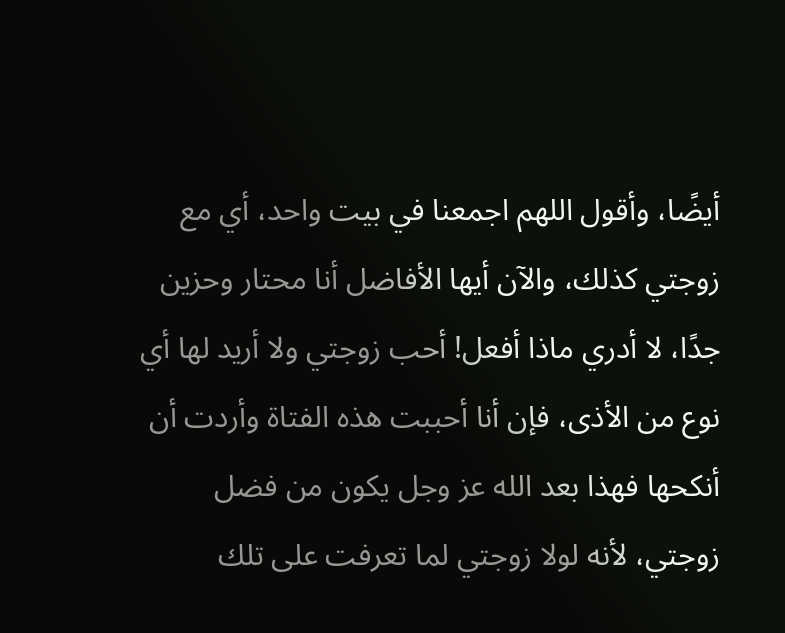أيضًا، وأقول اللهم اجمعنا في بيت واحد، أي مع زوجتي كذلك، والآن أيها الأفاضل أنا محتار وحزين جدًا، لا أدري ماذا أفعل! أحب زوجتي ولا أريد لها أي نوع من الأذى، فإن أنا أحببت هذه الفتاة وأردت أن أنكحها فهذا بعد الله عز وجل يكون من فضل زوجتي، لأنه لولا زوجتي لما تعرفت على تلك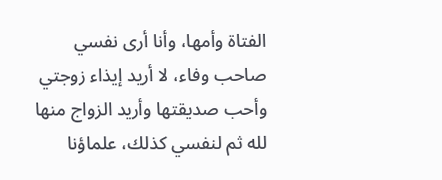الفتاة وأمها، وأنا أرى نفسي صاحب وفاء، لا أريد إيذاء زوجتي وأحب صديقتها وأريد الزواج منها لله ثم لنفسي كذلك، علماؤنا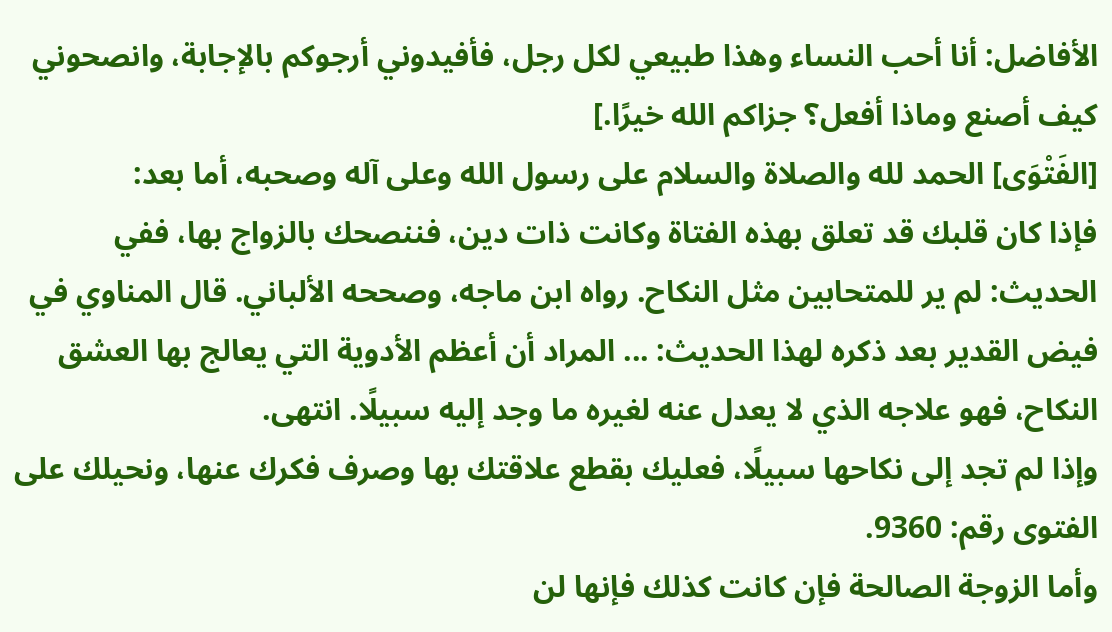الأفاضل: أنا أحب النساء وهذا طبيعي لكل رجل، فأفيدوني أرجوكم بالإجابة، وانصحوني كيف أصنع وماذا أفعل؟ جزاكم الله خيرًا.]
[الفَتْوَى] الحمد لله والصلاة والسلام على رسول الله وعلى آله وصحبه، أما بعد:
فإذا كان قلبك قد تعلق بهذه الفتاة وكانت ذات دين، فننصحك بالزواج بها، ففي الحديث: لم ير للمتحابين مثل النكاح. رواه ابن ماجه، وصححه الألباني. قال المناوي في فيض القدير بعد ذكره لهذا الحديث: ... المراد أن أعظم الأدوية التي يعالج بها العشق النكاح، فهو علاجه الذي لا يعدل عنه لغيره ما وجد إليه سبيلًا. انتهى.
وإذا لم تجد إلى نكاحها سبيلًا، فعليك بقطع علاقتك بها وصرف فكرك عنها، ونحيلك على الفتوى رقم: 9360.
وأما الزوجة الصالحة فإن كانت كذلك فإنها لن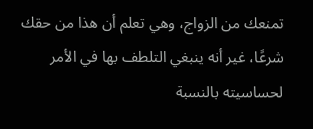تمنعك من الزواج، وهي تعلم أن هذا من حقك شرعًا، غير أنه ينبغي التلطف بها في الأمر لحساسيته بالنسبة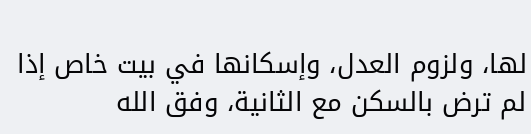لها، ولزوم العدل، وإسكانها في بيت خاص إذا لم ترض بالسكن مع الثانية، وفق الله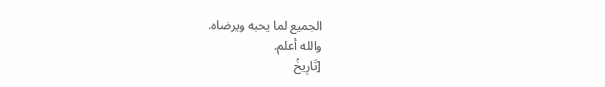الجميع لما يحبه ويرضاه.
والله أعلم.
[تَارِيخُ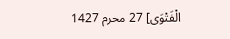الْفَتْوَى] 27 محرم 1427